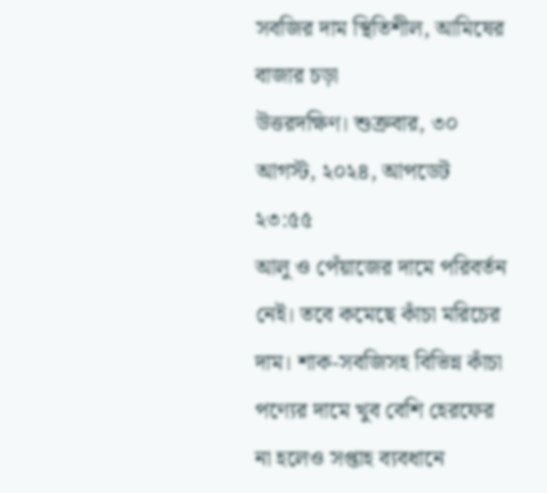সবজির দাম স্থিতিশীল, আমিষের বাজার চড়া
উত্তরদক্ষিণ। শুক্রবার, ৩০ আগস্ট, ২০২৪, আপডেট ২৩:৫৫
আলু ও পেঁয়াজের দামে পরিবর্তন নেই। তবে কমেছে কাঁচা মরিচের দাম। শাক-সবজিসহ বিভিন্ন কাঁচা পণ্যের দামে খুব বেশি হেরফের না হলেও সপ্তাহ ব্যবধানে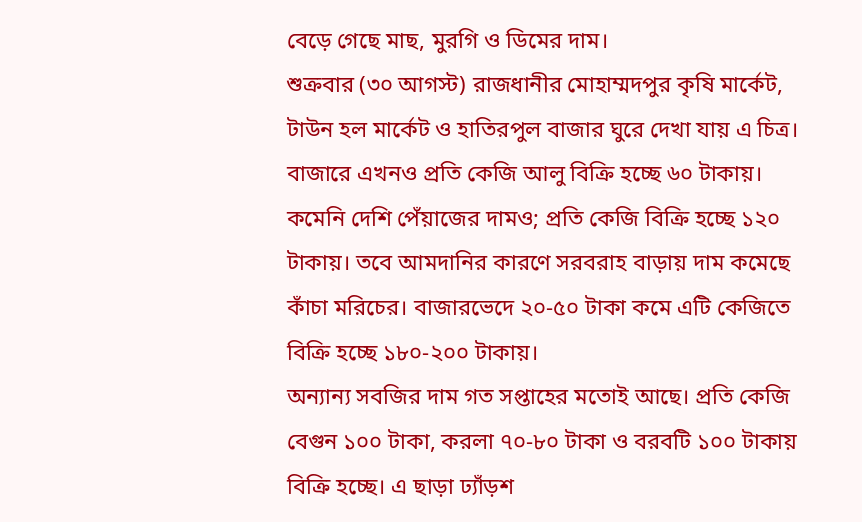বেড়ে গেছে মাছ, মুরগি ও ডিমের দাম।
শুক্রবার (৩০ আগস্ট) রাজধানীর মোহাম্মদপুর কৃষি মার্কেট, টাউন হল মার্কেট ও হাতিরপুল বাজার ঘুরে দেখা যায় এ চিত্র।
বাজারে এখনও প্রতি কেজি আলু বিক্রি হচ্ছে ৬০ টাকায়। কমেনি দেশি পেঁয়াজের দামও; প্রতি কেজি বিক্রি হচ্ছে ১২০ টাকায়। তবে আমদানির কারণে সরবরাহ বাড়ায় দাম কমেছে কাঁচা মরিচের। বাজারভেদে ২০-৫০ টাকা কমে এটি কেজিতে বিক্রি হচ্ছে ১৮০-২০০ টাকায়।
অন্যান্য সবজির দাম গত সপ্তাহের মতোই আছে। প্রতি কেজি বেগুন ১০০ টাকা, করলা ৭০-৮০ টাকা ও বরবটি ১০০ টাকায় বিক্রি হচ্ছে। এ ছাড়া ঢ্যাঁড়শ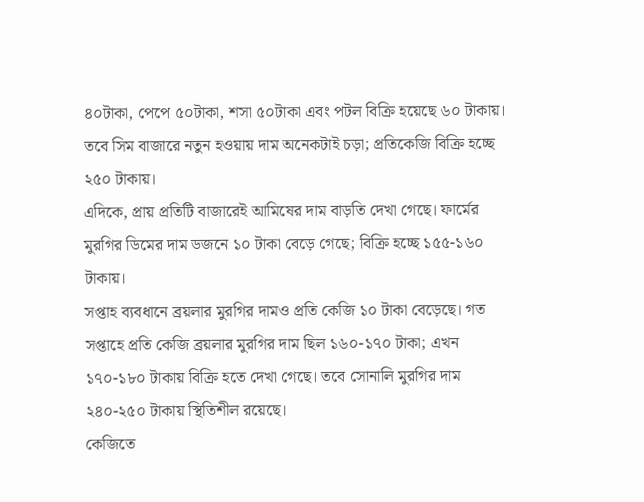৪০টাকা, পেপে ৫০টাকা, শসা ৫০টাকা এবং পটল বিক্রি হয়েছে ৬০ টাকায়। তবে সিম বাজারে নতুন হওয়ায় দাম অনেকটাই চড়া; প্রতিকেজি বিক্রি হচ্ছে ২৫০ টাকায়।
এদিকে, প্রায় প্রতিটি বাজারেই আমিষের দাম বাড়তি দেখা গেছে। ফার্মের মুরগির ডিমের দাম ডজনে ১০ টাকা বেড়ে গেছে; বিক্রি হচ্ছে ১৫৫-১৬০ টাকায়।
সপ্তাহ ব্যবধানে ব্রয়লার মুরগির দামও প্রতি কেজি ১০ টাকা বেড়েছে। গত সপ্তাহে প্রতি কেজি ব্রয়লার মুরগির দাম ছিল ১৬০-১৭০ টাকা; এখন ১৭০-১৮০ টাকায় বিক্রি হতে দেখা গেছে। তবে সোনালি মুরগির দাম ২৪০-২৫০ টাকায় স্থিতিশীল রয়েছে।
কেজিতে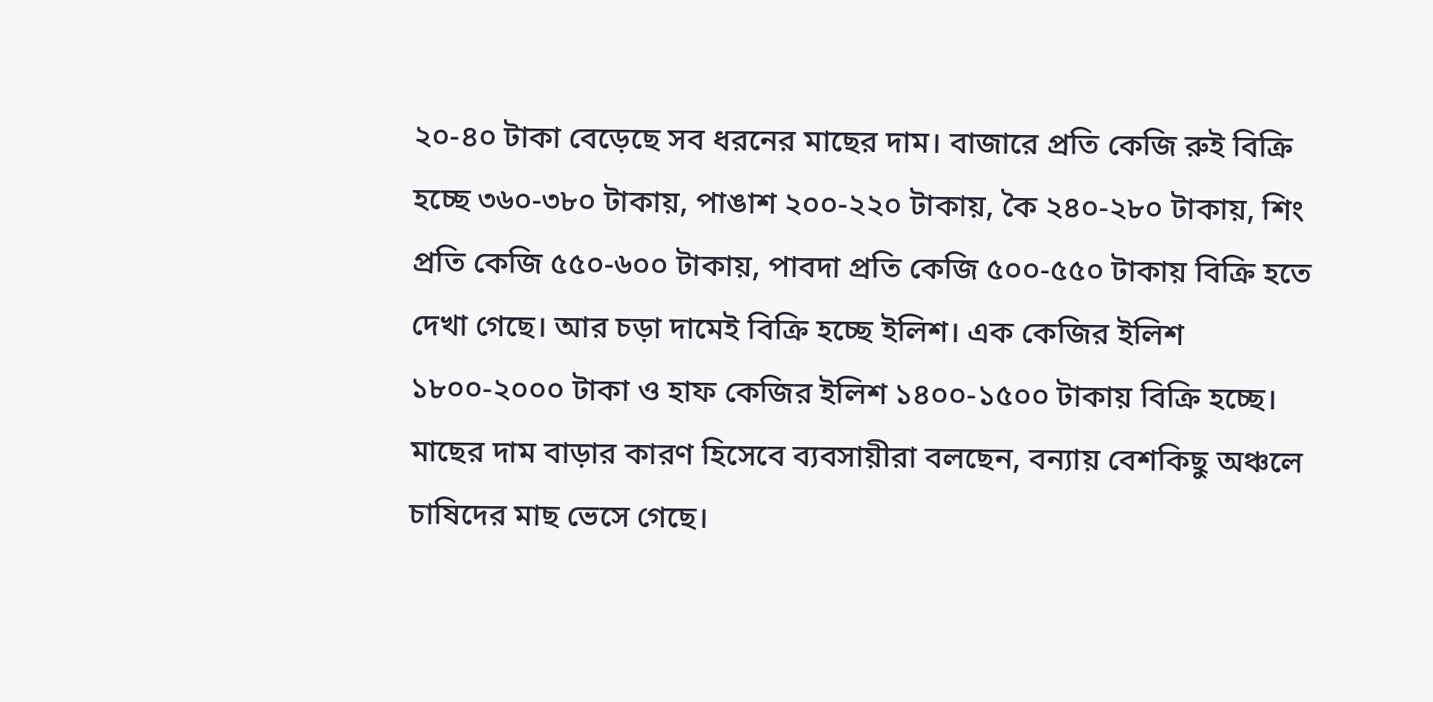২০-৪০ টাকা বেড়েছে সব ধরনের মাছের দাম। বাজারে প্রতি কেজি রুই বিক্রি হচ্ছে ৩৬০-৩৮০ টাকায়, পাঙাশ ২০০-২২০ টাকায়, কৈ ২৪০-২৮০ টাকায়, শিং প্রতি কেজি ৫৫০-৬০০ টাকায়, পাবদা প্রতি কেজি ৫০০-৫৫০ টাকায় বিক্রি হতে দেখা গেছে। আর চড়া দামেই বিক্রি হচ্ছে ইলিশ। এক কেজির ইলিশ ১৮০০-২০০০ টাকা ও হাফ কেজির ইলিশ ১৪০০-১৫০০ টাকায় বিক্রি হচ্ছে।
মাছের দাম বাড়ার কারণ হিসেবে ব্যবসায়ীরা বলছেন, বন্যায় বেশকিছু অঞ্চলে চাষিদের মাছ ভেসে গেছে।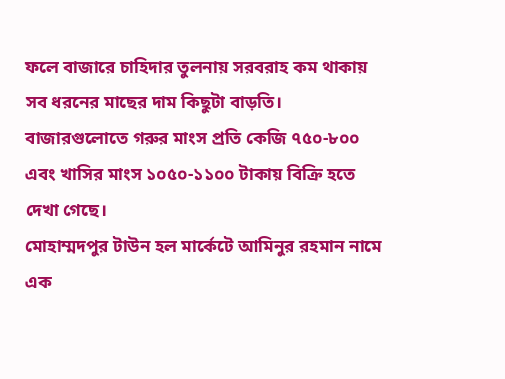ফলে বাজারে চাহিদার তুলনায় সরবরাহ কম থাকায় সব ধরনের মাছের দাম কিছুটা বাড়তি।
বাজারগুলোতে গরুর মাংস প্রতি কেজি ৭৫০-৮০০ এবং খাসির মাংস ১০৫০-১১০০ টাকায় বিক্রি হতে দেখা গেছে।
মোহাম্মদপুর টাউন হল মার্কেটে আমিনুর রহমান নামে এক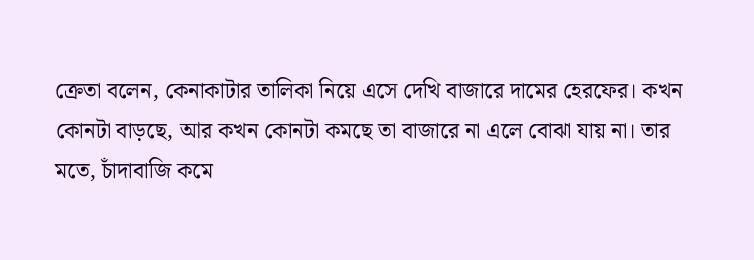ক্রেতা বলেন, কেনাকাটার তালিকা নিয়ে এসে দেখি বাজারে দামের হেরফের। কখন কোনটা বাড়ছে, আর কখন কোনটা কমছে তা বাজারে না এলে বোঝা যায় না। তার মতে, চাঁদাবাজি কমে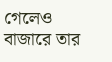গেলেও বাজারে তার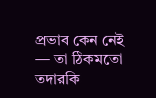প্রভাব কেন নেই — তা ঠিকমতো তদারকি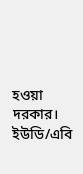হওয়া দরকার।
ইউডি/এবি